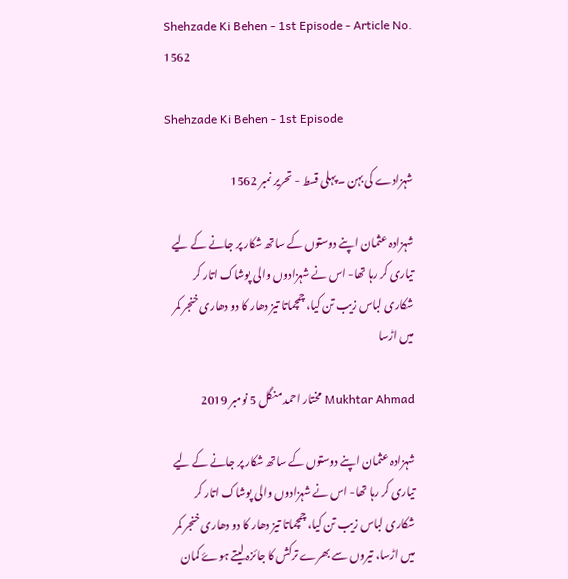Shehzade Ki Behen - 1st Episode - Article No. 1562

Shehzade Ki Behen - 1st Episode

شہزادے کی بہن ۔پہلی قسط - تحریر نمبر 1562

شہزادہ عثمان اپنے دوستوں کے ساتھ شکار پر جانے کے لیے تیاری کر رہا تھا- اس نے شہزادوں والی پوشاک اتار کر شکاری لباس زیب تن کیا، چمچماتا تیز دھار کا دو دھاری خنجر کمر میں اڑسا

Mukhtar Ahmad مختار احمد منگل 5 نومبر 2019

شہزادہ عثمان اپنے دوستوں کے ساتھ شکار پر جانے کے لیے تیاری کر رہا تھا- اس نے شہزادوں والی پوشاک اتار کر شکاری لباس زیب تن کیا، چمچماتا تیز دھار کا دو دھاری خنجر کمر میں اڑسا، تیروں سے بھرے ترکش کا جائزہ لیتے ہوۓ کمان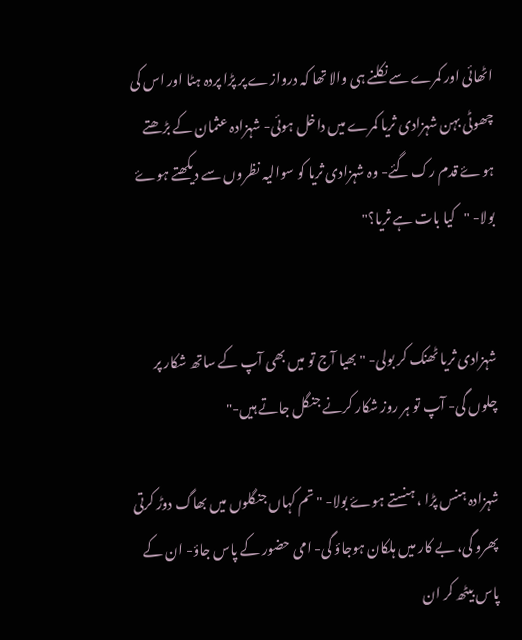اٹھائی اور کمرے سے نکلنے ہی والا تھا کہ دروازے پر پڑا پردہ ہٹا اور اس کی چھوٹی بہن شہزادی ثریا کمرے میں داخل ہوئی- شہزادہ عثمان کے بڑھتے ہوۓ قدم رک گئے- وہ شہزادی ثریا کو سوالیہ نظروں سے دیکھتے ہوۓ بولا- "کیا بات ہے ثریا؟"


شہزادی ثریا ٹھنک کر بولی- "بھیا آج تو میں بھی آپ کے ساتھ شکار پر چلوں گی- آپ تو ہر روز شکار کرنے جنگل جاتے ہیں-"

شہزادہ ہنس پڑا ، ہنستے ہوۓ بولا- "تم کہاں جنگلوں میں بھاگ دوڑ کرتی پھرو گی، بے کار میں ہلکان ہوجاؤ گی- امی حضور کے پاس جاؤ- ان کے پاس بیٹھ کر ان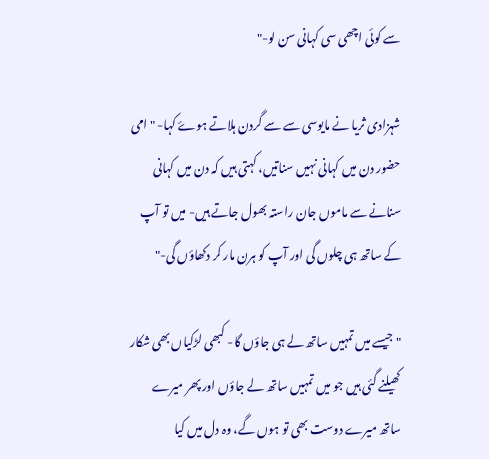سے کوئی اچھی سی کہانی سن لو-"

شہزادی ثریا نے مایوسی سے سے گردن ہلاتے ہوۓ کہا- "امی حضور دن میں کہانی نہیں سناتیں، کہتی ہیں کہ دن میں کہانی سنانے سے ماموں جان راستہ بھول جاتے ہیں- میں تو آپ کے ساتھ ہی چلوں گی اور آپ کو ہرن مار کر دکھاؤں گی-"

"جیسے میں تمہیں ساتھ لے ہی جاؤں گا- کبھی لڑکیاں بھی شکار کھیلنے گئی ہیں جو میں تمہیں ساتھ لے جاؤں اور پھر میرے ساتھ میرے دوست بھی تو ہوں گے، وہ دل میں کیا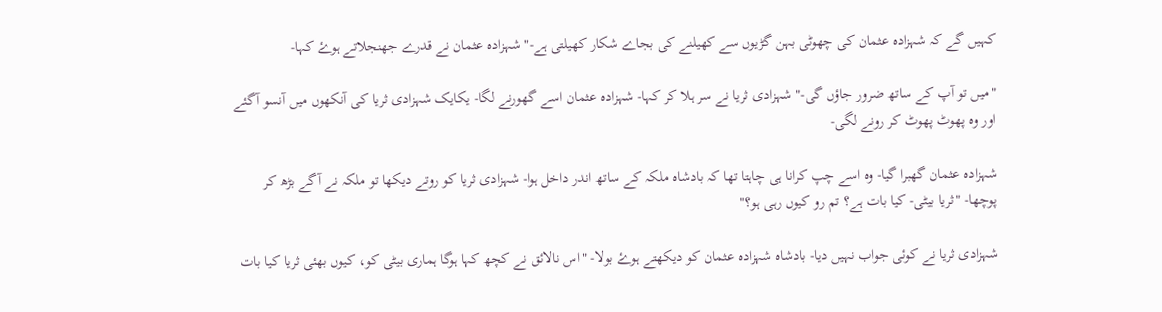کہیں گے کہ شہزادہ عثمان کی چھوٹی بہن گڑیوں سے کھیلنے کی بجاے شکار کھیلتی ہے-" شہزادہ عثمان نے قدرے جھنجلاتے ہوۓ کہا-

"میں تو آپ کے ساتھ ضرور جاؤں گی-" شہزادی ثریا نے سر ہلا کر کہا- شہزادہ عثمان اسے گھورنے لگا- یکایک شہزادی ثریا کی آنکھوں میں آنسو آگئے اور وہ پھوٹ پھوٹ کر رونے لگی-

شہزادہ عثمان گھبرا گیا- وہ اسے چپ کرانا ہی چاہتا تھا کہ بادشاہ ملکہ کے ساتھ اندر داخل ہوا- شہزادی ثریا کو روتے دیکھا تو ملکہ نے آگے بڑھ کر پوچھا- "ثریا بیٹی- کیا بات ہے؟ تم رو کیوں رہی ہو؟"

شہزادی ثریا نے کوئی جواب نہیں دیا- بادشاہ شہزادہ عثمان کو دیکھتے ہوۓ بولا- "اس نالائق نے کچھ کہا ہوگا ہماری بیٹی کو، کیوں بھئی ثریا کیا بات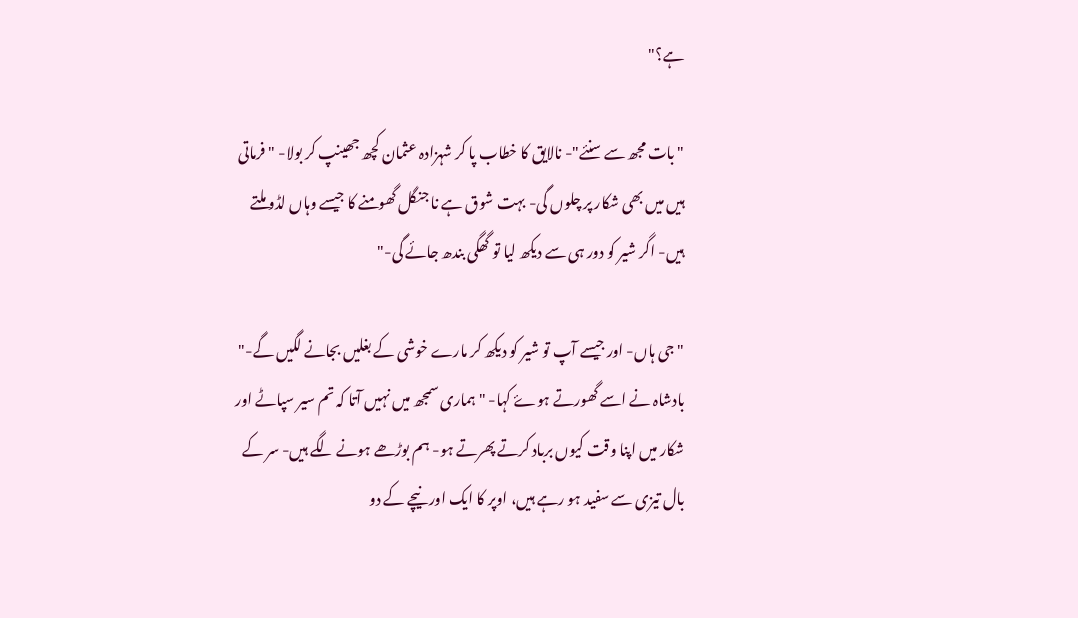ہے؟"

"بات مجھ سے سنئے"- نالایق کا خطاب پا کر شہزادہ عثمان کچھ جھینپ کر بولا- "فرماتی ہیں میں بھی شکار پر چلوں گی- بہت شوق ہے نا جنگل گھومنے کا جیسے وہاں لڈو ملتے ہیں- اگر شیر کو دور ہی سے دیکھ لیا تو گھگی بندھ جائے گی-"

"جی ہاں- اور جیسے آپ تو شیر کو دیکھ کر مارے خوشی کے بغلیں بجانے لگیں گے-" بادشاہ نے اسے گھورتے ہوۓ کہا- "ہماری سمجھ میں نہیں آتا کہ تم سیر سپاٹے اور شکار میں اپنا وقت کیوں برباد کرتے پھرتے ہو- ہم بوڑھے ہونے لگے ہیں- سر کے بال تیزی سے سفید ہو رہے ہیں، اوپر کا ایک اور نیچے کے دو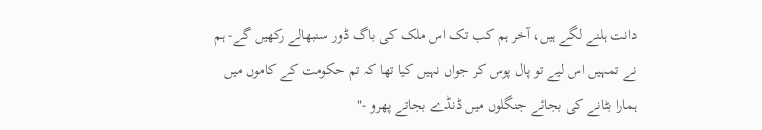دانت ہلنے لگے ہیں، آخر ہم کب تک اس ملک کی باگ ڈور سنبھالے رکھیں گے- ہم نے تمہیں اس لیے تو پال پوس کر جواں نہیں کیا تھا کہ تم حکومت کے کاموں میں ہمارا بٹانے کی بجائے جنگلوں میں ڈنڈے بجاتے پھرو -"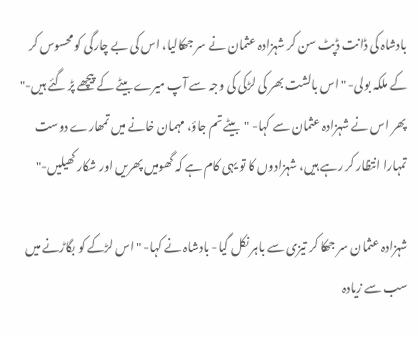بادشاہ کی ڈانت ڈپٹ سن کر شہزادہ عثمان نے سر جھکالیا، اس کی بے چارگی کو محسوس کر کے ملکہ بولی- "اس بالشت بھر کی لڑکی کی وجہ سے آپ میرے بیٹے کے پیچھے پڑ گئے ہیں-" پھر اس نے شہزادہ عثمان سے کہا- "بیٹے تم جاؤ، مہمان خانے میں تمھارے دوست تمہارا انتظار کر رہے ہیں، شہزادوں کا تو یہی کام ہے کہ گھومیں پھریں اور شکار کھیلیں-"

شہزادہ عثمان سر جھکا کر تیزی سے باہر نکل گیا- بادشاہ نے کہا- "اس لڑکے کو بگاڑنے میں سب سے زیادہ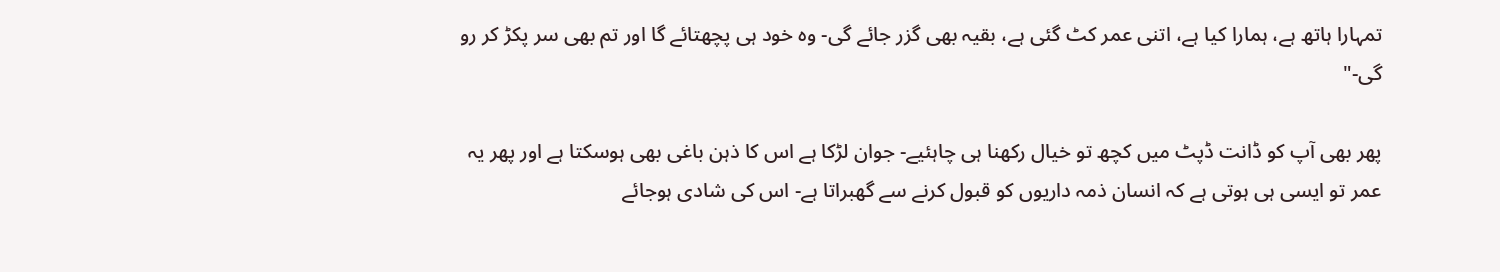تمہارا ہاتھ ہے، ہمارا کیا ہے، اتنی عمر کٹ گئی ہے، بقیہ بھی گزر جائے گی- وہ خود ہی پچھتائے گا اور تم بھی سر پکڑ کر رو گی-"

پھر بھی آپ کو ڈانت ڈپٹ میں کچھ تو خیال رکھنا ہی چاہئیے- جوان لڑکا ہے اس کا ذہن باغی بھی ہوسکتا ہے اور پھر یہ عمر تو ایسی ہی ہوتی ہے کہ انسان ذمہ داریوں کو قبول کرنے سے گھبراتا ہے- اس کی شادی ہوجائے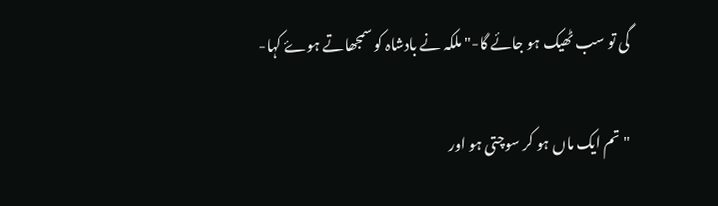گی تو سب ٹھیک ہو جائے گا-" ملکہ نے بادشاہ کو سمجھاتے ہوۓ کہا-

"تم ایک ماں ہو کر سوچتی ہو اور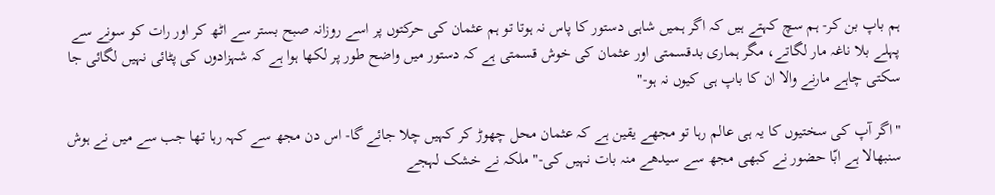ہم باپ بن کر- ہم سچ کہتے ہیں کہ اگر ہمیں شاہی دستور کا پاس نہ ہوتا تو ہم عثمان کی حرکتوں پر اسے روزانہ صبح بستر سے اٹھ کر اور رات کو سونے سے پہلے بلا ناغہ مار لگاتے، مگر ہماری بدقسمتی اور عثمان کی خوش قسمتی ہے کہ دستور میں واضح طور پر لکھا ہوا ہے کہ شہزادوں کی پٹائی نہیں لگائی جا سکتی چاہے مارنے والا ان کا باپ ہی کیوں نہ ہو-"

"اگر آپ کی سختیوں کا یہ ہی عالم رہا تو مجھے یقین ہے کہ عثمان محل چھوڑ کر کہیں چلا جائے گا- اس دن مجھ سے کہہ رہا تھا جب سے میں نے ہوش سنبھالا ہے ابّا حضور نے کبھی مجھ سے سیدھے منہ بات نہیں کی-" ملکہ نے خشک لہجے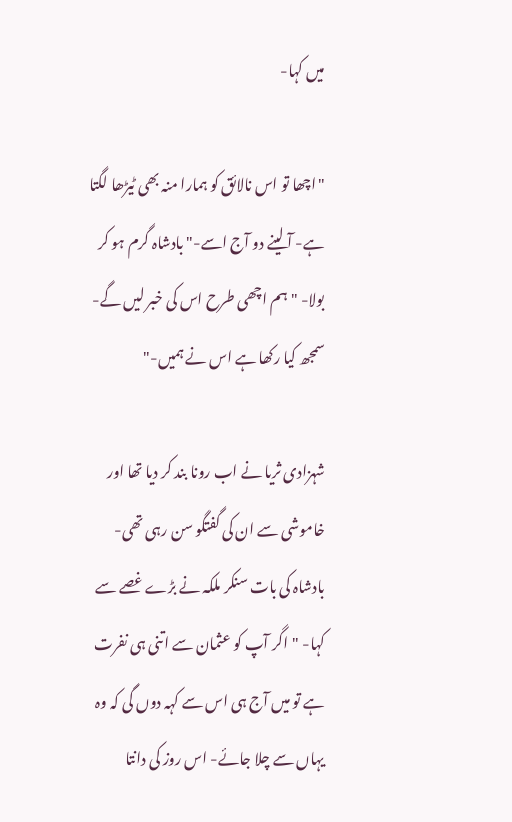میں کہا-

"اچھا تو اس نالائق کو ہمارا منہ بھی ٹیڑھا لگتا ہے- آ لینے دو آج اسے-" بادشاہ گرم ہو کر بولا- "ہم اچھی طرح اس کی خبر لیں گے- سمجھ کیا رکھا ہے اس نے ہمیں-"

شہزادی ثریا نے اب رونا بند کر دیا تھا اور خاموشی سے ان کی گفتگو سن رہی تھی- بادشاہ کی بات سنکر ملکہ نے بڑے غصے سے کہا- "اگر آپ کو عثمان سے اتنی ہی نفرت ہے تو میں آج ہی اس سے کہہ دوں گی کہ وہ یہاں سے چلا جائے- اس روز کی دانتا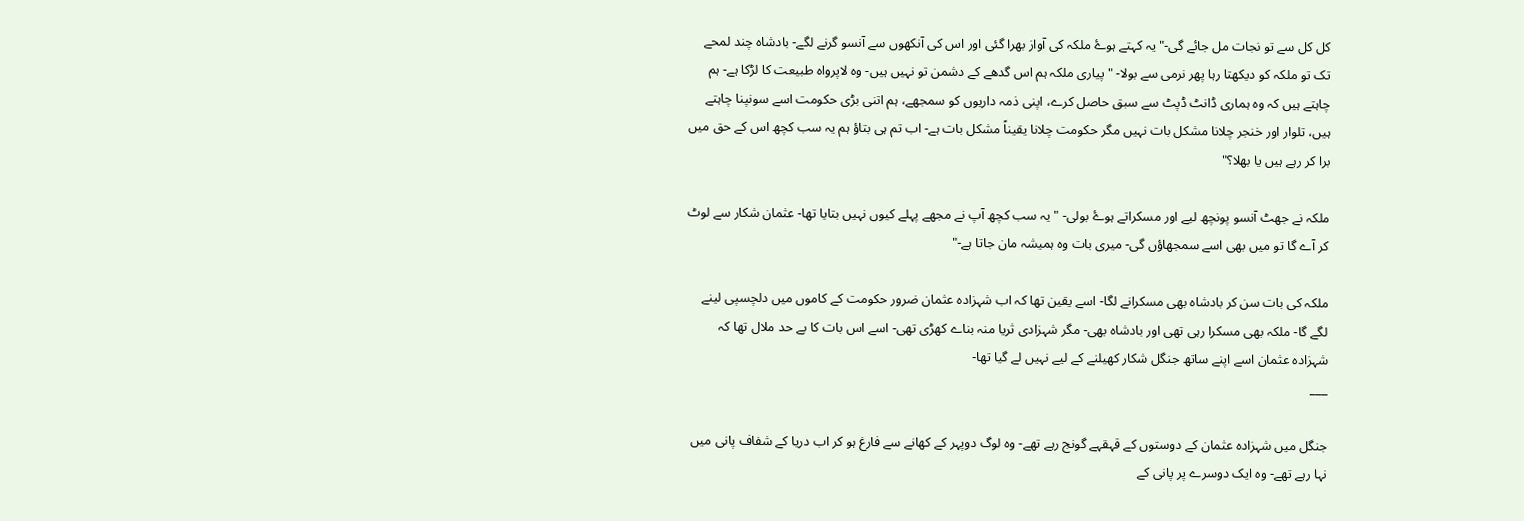کل کل سے تو نجات مل جائے گی-" یہ کہتے ہوۓ ملکہ کی آواز بھرا گئی اور اس کی آنکھوں سے آنسو گرنے لگے- بادشاہ چند لمحے تک تو ملکہ کو دیکھتا رہا پھر نرمی سے بولا- "پیاری ملکہ ہم اس گدھے کے دشمن تو نہیں ہیں- وہ لاپرواہ طبیعت کا لڑکا ہے- ہم چاہتے ہیں کہ وہ ہماری ڈانٹ ڈپٹ سے سبق حاصل کرے، اپنی ذمہ داریوں کو سمجھے، ہم اتنی بڑی حکومت اسے سونپنا چاہتے ہیں، تلوار اور خنجر چلانا مشکل بات نہیں مگر حکومت چلانا یقیناً مشکل بات ہے- اب تم ہی بتاؤ ہم یہ سب کچھ اس کے حق میں برا کر رہے ہیں یا بھلا؟"

ملکہ نے جھٹ آنسو پونچھ لیے اور مسکراتے ہوۓ بولی- "یہ سب کچھ آپ نے مجھے پہلے کیوں نہیں بتایا تھا- عثمان شکار سے لوٹ کر آے گا تو میں بھی اسے سمجھاؤں گی- میری بات وہ ہمیشہ مان جاتا ہے-"

ملکہ کی بات سن کر بادشاہ بھی مسکرانے لگا- اسے یقین تھا کہ اب شہزادہ عثمان ضرور حکومت کے کاموں میں دلچسپی لینے لگے گا- ملکہ بھی مسکرا رہی تھی اور بادشاہ بھی- مگر شہزادی ثریا منہ بناے کھڑی تھی- اسے اس بات کا بے حد ملال تھا کہ شہزادہ عثمان اسے اپنے ساتھ جنگل شکار کھیلنے کے لیے نہیں لے گیا تھا-
___

جنگل میں شہزادہ عثمان کے دوستوں کے قہقہے گونج رہے تھے- وہ لوگ دوپہر کے کھانے سے فارغ ہو کر اب دریا کے شفاف پانی میں نہا رہے تھے- وہ ایک دوسرے پر پانی کے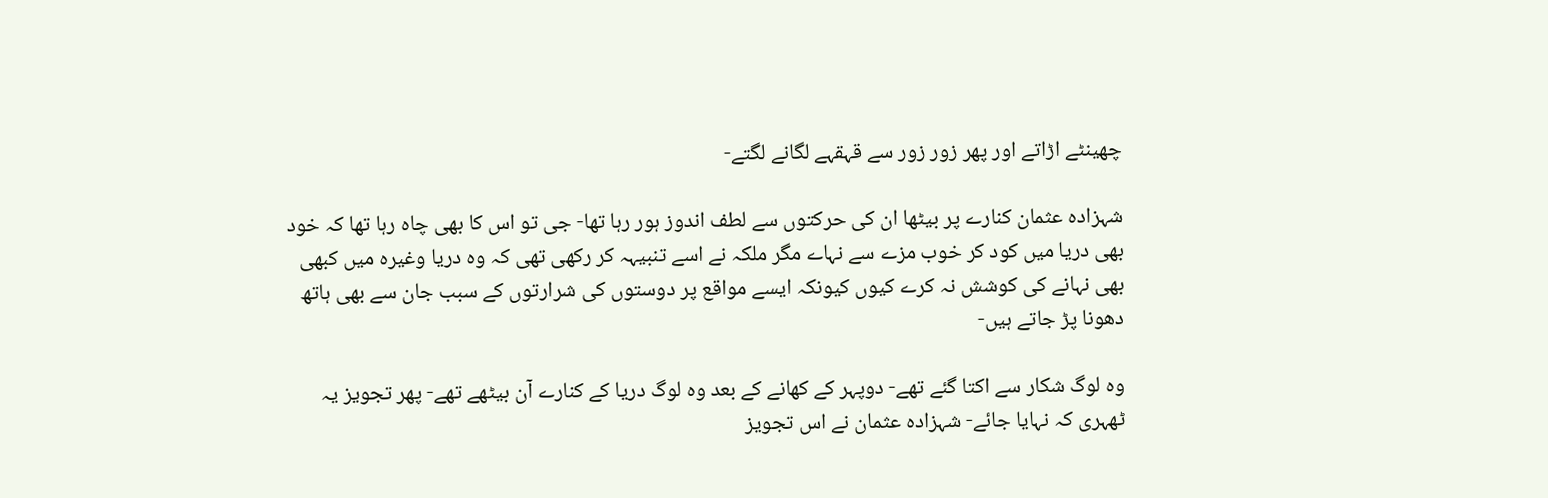چھینٹے اڑاتے اور پھر زور زور سے قہقہے لگانے لگتے-

شہزادہ عثمان کنارے پر بیٹھا ان کی حرکتوں سے لطف اندوز ہور رہا تھا- جی تو اس کا بھی چاہ رہا تھا کہ خود بھی دریا میں کود کر خوب مزے سے نہاے مگر ملکہ نے اسے تنبیہہ کر رکھی تھی کہ وہ دریا وغیرہ میں کبھی بھی نہانے کی کوشش نہ کرے کیوں کیونکہ ایسے مواقع پر دوستوں کی شرارتوں کے سبب جان سے بھی ہاتھ دھونا پڑ جاتے ہیں-

وہ لوگ شکار سے اکتا گئے تھے- دوپہر کے کھانے کے بعد وہ لوگ دریا کے کنارے آن بیٹھے تھے- پھر تجویز یہ ٹھہری کہ نہایا جائے- شہزادہ عثمان نے اس تجویز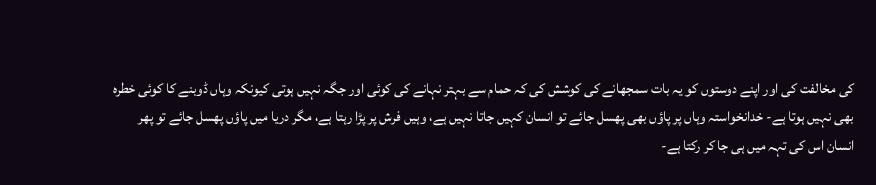کی مخالفت کی اور اپنے دوستوں کو یہ بات سمجھانے کی کوشش کی کہ حمام سے بہتر نہانے کی کوئی اور جگہ نہیں ہوتی کیونکہ وہاں ڈوبنے کا کوئی خطرہ بھی نہیں ہوتا ہے- خدانخواستہ وہاں پر پاؤں بھی پھسل جائے تو انسان کہیں جاتا نہیں ہے، وہیں فرش پر پڑا رہتا ہے، مگر دریا میں پاؤں پھسل جائے تو پھر انسان اس کی تہہ میں ہی جا کر رکتا ہے-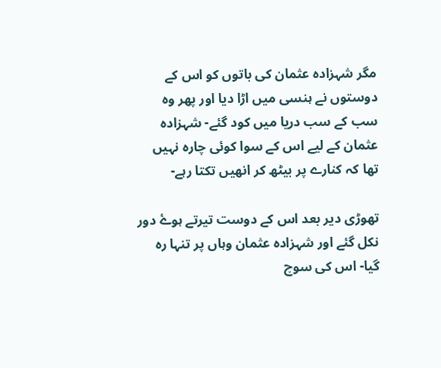مگر شہزادہ عثمان کی باتوں کو اس کے دوستوں نے ہنسی میں اڑا دیا اور پھر وہ سب کے سب دریا میں کود گئے- شہزادہ عثمان کے لیے اس کے سوا کوئی چارہ نہیں تھا کہ کنارے پر بیٹھ کر انھیں تکتا رہے-

تھوڑی دیر بعد اس کے دوست تیرتے ہوۓ دور نکل گئے اور شہزادہ عثمان وہاں پر تنہا رہ گیا- اس کی سوچ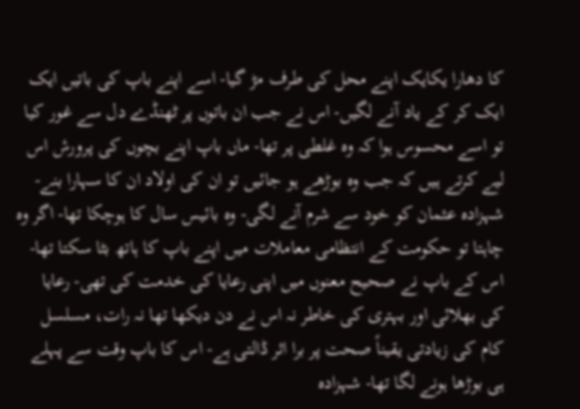کا دھارا یکایک اپنے محل کی طرف مڑ گیا- اسے اپنے باپ کی باتیں ایک ایک کر کے یاد آنے لگیں- اس نے جب ان باتوں پر ٹھنڈے دل سے غور کیا تو اسے محسوس ہوا کہ وہ غلطی پر تھا- ماں باپ اپنے بچوں کی پرورش اس لیے کرتے ہیں کہ جب وہ بوڑھے ہو جائیں تو ان کی اولاد ان کا سہارا بنے- شہزادہ عثمان کو خود سے شرم آنے لگی- وہ بائیس سال کا ہوچکا تھا- اگر وہ چاہتا تو حکومت کے انتظامی معاملات میں اپنے باپ کا ہاتھ بٹا سکتا تھا- اس کے باپ نے صحیح معنوں میں اپنی رعایا کی خدمت کی تھی- رعایا کی بھلائی اور بہتری کی خاطر نہ اس نے دن دیکھا تھا نہ رات، مسلسل کام کی زیادتی یقیناً صحت پر برا اثر ڈالتی ہے- اس کا باپ وقت سے پہلے ہی بوڑھا ہونے لگا تھا- شہزادہ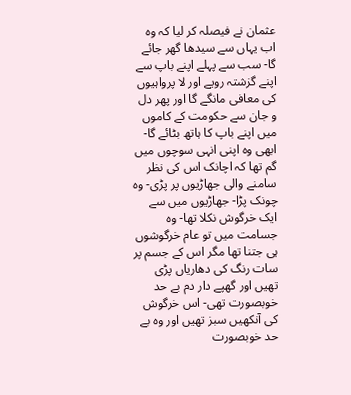عثمان نے فیصلہ کر لیا کہ وہ اب یہاں سے سیدھا گھر جائے گا- سب سے پہلے اپنے باپ سے اپنے گزشتہ رویے اور لا پرواہیوں کی معافی مانگے گا اور پھر دل و جان سے حکومت کے کاموں میں اپنے باپ کا ہاتھ بٹائے گا- ابھی وہ اپنی انہی سوچوں میں گم تھا کہ اچانک اس کی نظر سامنے والی جھاڑیوں پر پڑی- وہ چونک پڑا- جھاڑیوں میں سے ایک خرگوش نکلا تھا- وہ جسامت میں تو عام خرگوشوں ہی جتنا تھا مگر اس کے جسم پر سات رنگ کی دھاریاں پڑی تھیں اور گھپے دار دم بے حد خوبصورت تھی- اس خرگوش کی آنکھیں سبز تھیں اور وہ بے حد خوبصورت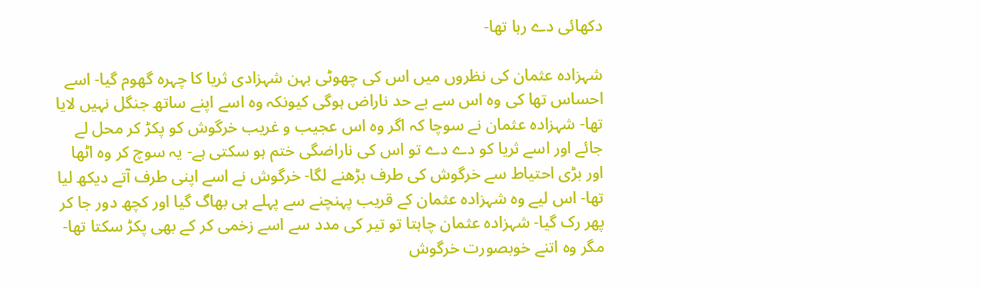دکھائی دے رہا تھا-

شہزادہ عثمان کی نظروں میں اس کی چھوٹی بہن شہزادی ثریا کا چہرہ گھوم گیا- اسے احساس تھا کی وہ اس سے بے حد ناراض ہوگی کیونکہ وہ اسے اپنے ساتھ جنگل نہیں لایا تھا- شہزادہ عثمان نے سوچا کہ اگر وہ اس عجیب و غریب خرگوش کو پکڑ کر محل لے جائے اور اسے ثریا کو دے دے تو اس کی ناراضگی ختم ہو سکتی ہے- یہ سوچ کر وہ اٹھا اور بڑی احتیاط سے خرگوش کی طرف بڑھنے لگا- خرگوش نے اسے اپنی طرف آتے دیکھ لیا تھا- اس لیے وہ شہزادہ عثمان کے قریب پہنچنے سے پہلے ہی بھاگ گیا اور کچھ دور جا کر پھر رک گیا- شہزادہ عثمان چاہتا تو تیر کی مدد سے اسے زخمی کر کے بھی پکڑ سکتا تھا- مگر وہ اتنے خوبصورت خرگوش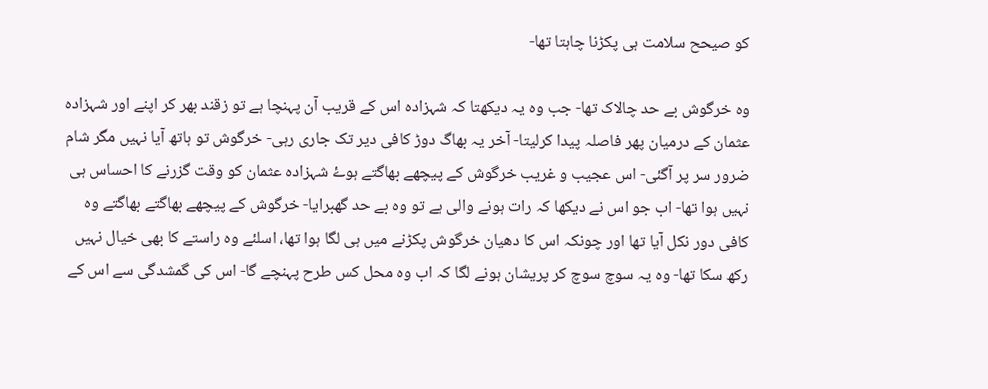کو صیحح سلامت ہی پکڑنا چاہتا تھا-

وہ خرگوش بے حد چالاک تھا- جب وہ یہ دیکھتا کہ شہزادہ اس کے قریب آن پہنچا ہے تو زقند بھر کر اپنے اور شہزادہ عثمان کے درمیان پھر فاصلہ پیدا کرلیتا- آخر یہ بھاگ دوڑ کافی دیر تک جاری رہی- خرگوش تو ہاتھ آیا نہیں مگر شام ضرور سر پر آگئی- اس عجیب و غریب خرگوش کے پیچھے بھاگتے ہوۓ شہزادہ عثمان کو وقت گزرنے کا احساس ہی نہیں ہوا تھا- اب جو اس نے دیکھا کہ رات ہونے والی ہے تو وہ بے حد گھبرایا- خرگوش کے پیچھے بھاگتے بھاگتے وہ کافی دور نکل آیا تھا اور چونکہ اس کا دھیان خرگوش پکڑنے میں ہی لگا ہوا تھا، اسلئے وہ راستے کا بھی خیال نہیں رکھ سکا تھا- وہ یہ سوچ سوچ کر پریشان ہونے لگا کہ اب وہ محل کس طرح پہنچے گا- اس کی گمشدگی سے اس کے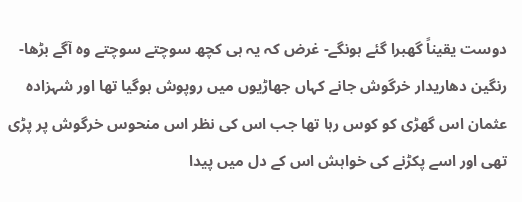دوست یقیناً گھبرا گئے ہونگے- غرض کہ یہ ہی کچھ سوچتے سوچتے وہ آگے بڑھا- رنگین دھاریدار خرگوش جانے کہاں جھاڑیوں میں روپوش ہوگیا تھا اور شہزادہ عثمان اس گھڑی کو کوس رہا تھا جب اس کی نظر اس منحوس خرگوش پر پڑی تھی اور اسے پکڑنے کی خواہش اس کے دل میں پیدا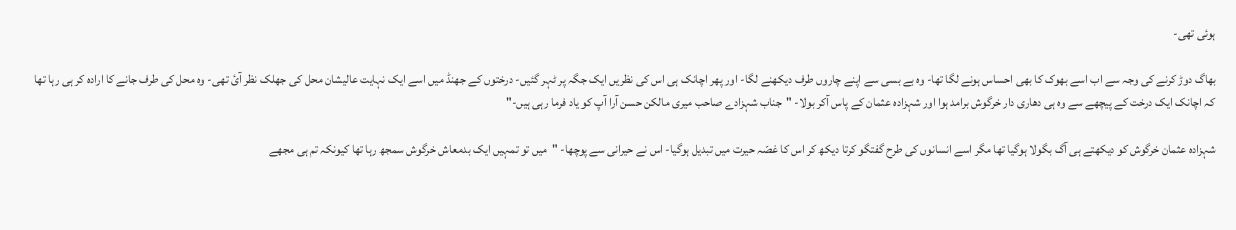ہوئی تھی-

بھاگ دوڑ کرنے کی وجہ سے اب اسے بھوک کا بھی احساس ہونے لگا تھا- وہ بے بسی سے اپنے چاروں طرف دیکھنے لگا- اور پھر اچانک ہی اس کی نظریں ایک جگہ پر ٹہر گئیں- درختوں کے جھنڈ میں اسے ایک نہایت عالیشان محل کی جھلک نظر آئ تھی- وہ محل کی طرف جانے کا ارادہ کر ہی رہا تھا کہ اچانک ایک درخت کے پیچھے سے وہ ہی دھاری دار خرگوش برامد ہوا اور شہزادہ عثمان کے پاس آکر بولا- "جناب شہزادے صاحب میری مالکن حسن آرا آپ کو یاد فرما رہی ہیں-"

شہزادہ عثمان خرگوش کو دیکھتے ہی آگ بگولا ہوگیا تھا مگر اسے انسانوں کی طرح گفتگو کرتا دیکھ کر اس کا غصّہ حیرت میں تبدیل ہوگیا- اس نے حیرانی سے پوچھا- "میں تو تمہیں ایک بدمعاش خرگوش سمجھ رہا تھا کیونکہ تم ہی مجھے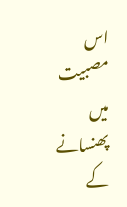اس مصبیت میں پھنسانے کے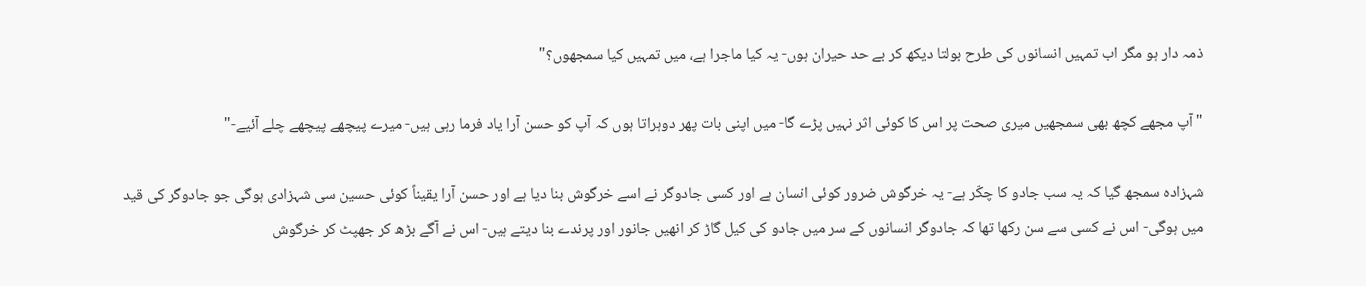ذمہ دار ہو مگر اب تمہیں انسانوں کی طرح بولتا دیکھ کر بے حد حیران ہوں- یہ کیا ماجرا ہے، میں تمہیں کیا سمجھوں؟"

"آپ مجھے کچھ بھی سمجھیں میری صحت پر اس کا کوئی اثر نہیں پڑے گا- میں اپنی بات پھر دوہراتا ہوں کہ آپ کو حسن آرا یاد فرما رہی ہیں- میرے پیچھے پیچھے چلے آئیے-"

شہزادہ سمجھ گیا کہ یہ سب جادو کا چکّر ہے- یہ خرگوش ضرور کوئی انسان ہے اور کسی جادوگر نے اسے خرگوش بنا دیا ہے اور حسن آرا یقیناً کوئی حسین سی شہزادی ہوگی جو جادوگر کی قید میں ہوگی- اس نے کسی سے سن رکھا تھا کہ جادوگر انسانوں کے سر میں جادو کی کیل گاڑ کر انھیں جانور اور پرندے بنا دیتے ہیں- اس نے آگے بڑھ کر جھپٹ کر خرگوش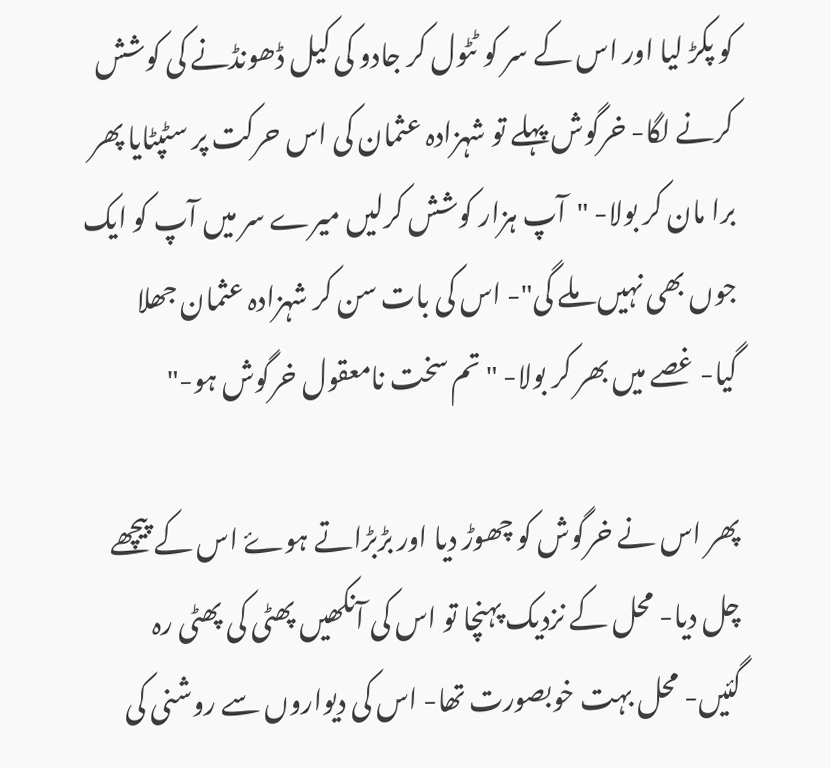کو پکڑ لیا اور اس کے سر کو ٹٹول کر جادو کی کیل ڈھونڈنے کی کوشش کرنے لگا- خرگوش پہلے تو شہزادہ عثمان کی اس حرکت پر سٹپٹایا پھر برا مان کر بولا- "آپ ہزار کوشش کرلیں میرے سر میں آپ کو ایک جوں بھی نہیں ملے گی"- اس کی بات سن کر شہزادہ عثمان جھلا گیا- غصے میں بھر کر بولا- "تم سخت نامعقول خرگوش ہو-"

پھر اس نے خرگوش کو چھوڑ دیا اور بڑبڑاتے ہوۓ اس کے پیچھے چل دیا- محل کے نزدیک پہنچا تو اس کی آنکھیں پھٹی کی پھٹی رہ گئیں- محل بہت خوبصورت تھا- اس کی دیواروں سے روشنی کی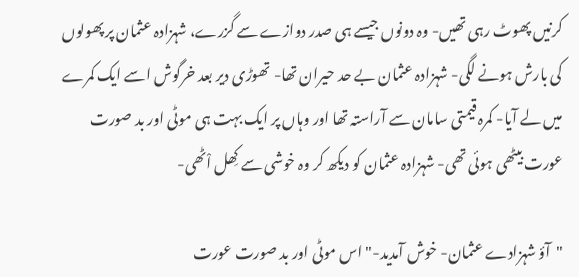کرنیں پھوٹ رہی تھیں- وہ دونوں جیسے ہی صدر دوازے سے گزرے، شہزادہ عثمان پر پھولوں کی بارش ہونے لگی- شہزادہ عثمان بے حد حیران تھا- تھوڑی دیر بعد خرگوش اسے ایک کمرے میں لے آیا- کمرہ قیمتی سامان سے آراستہ تھا اور وہاں پر ایک بہت ہی موٹی اور بد صورت عورت بیٹھی ہوئی تھی- شہزادہ عثمان کو دیکھ کر وہ خوشی سے کِھل اْٹھی-

"آؤ شہزادے عثمان- خوش آمدید-" اس موٹی اور بد صورت عورت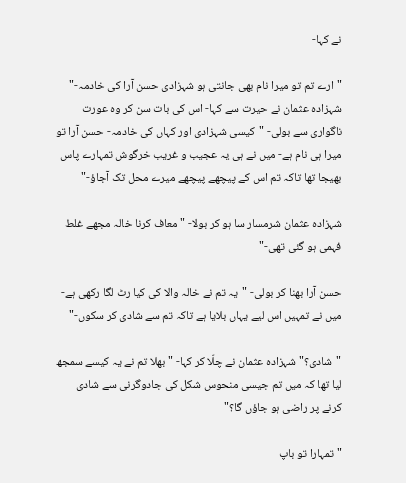نے کہا-

"ارے تم تو میرا نام بھی جانتی ہو شہزادی حسن آرا کی خادمہ-" شہزادہ عثمان نے حیرت سے کہا- اس کی بات سن کر وہ عورت ناگواری سے بولی- "کیسی شہزادی اور کہاں کی خادمہ- حسن آرا تو میرا ہی نام ہے- میں نے ہی یہ عجیب و غریب خرگوش تمہارے پاس بھیجا تھا تاکہ تم اس کے پیچھے پیچھے میرے محل تک آجاؤ-"

شہزادہ عثمان شرمسار سا ہو کر بولا- "معاف کرنا خالہ مجھے غلط فہمی ہو گئی تھی-"

حسن آرا بھنا کر بولی- "یہ تم نے خالہ والا کی کیا رٹ لگا رکھی ہے- میں نے تمہیں اس لیے یہاں بلایا ہے تاکہ تم سے شادی کر سکوں-"

"شادی؟" شہزادہ عثمان نے چلّا کر کہا- " بھلا تم نے یہ کیسے سمجھ لیا تھا کہ میں تم جیسی منحوس شکل کی جادوگرنی سے شادی کرنے پر راضی ہو جاؤں گا؟"

"تمہارا تو باپ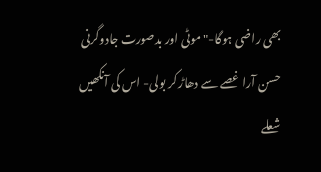بھی راضی ہوگا-" موٹی اور بدصورت جادوگرنی حسن آرا غصے سے دھاڑ کر بولی- اس کی آنکھیں شعلے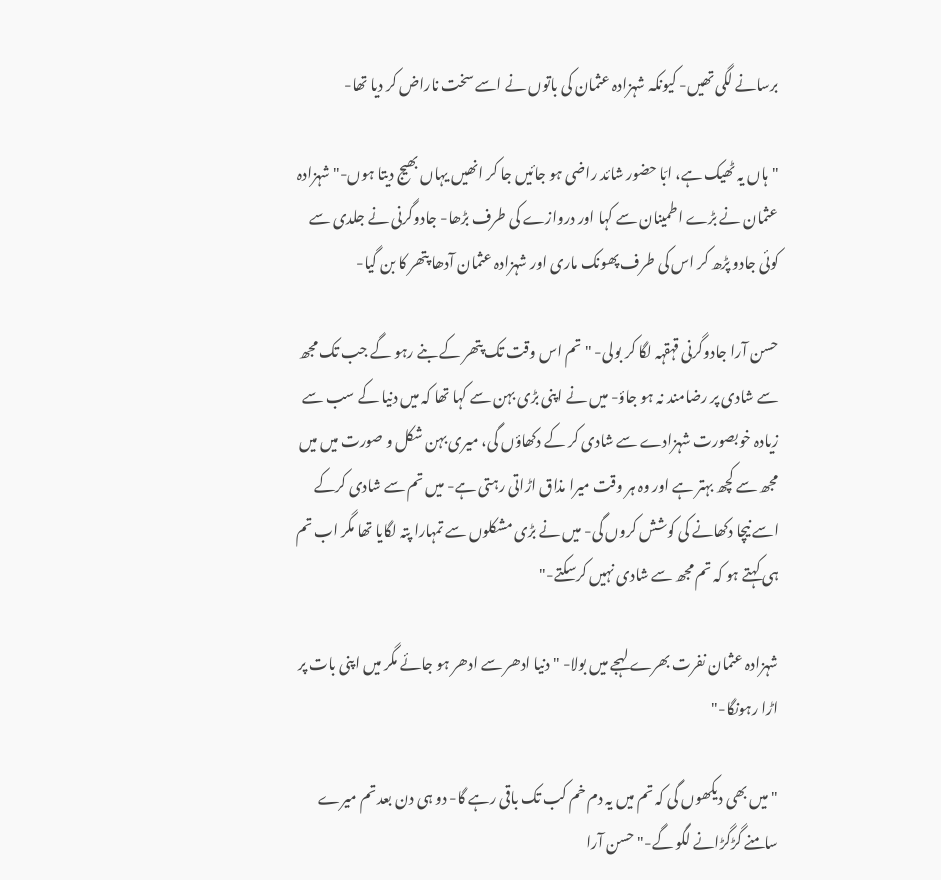برسانے لگی تھیں- کیونکہ شہزادہ عثمان کی باتوں نے اسے سخت ناراض کر دیا تھا-

"ہاں یہ ٹھیک ہے، ابّا حضور شائد راضی ہو جائیں جا کر انھیں یہاں بھیج دیتا ہوں-" شہزادہ عثمان نے بڑے اطمینان سے کہا اور دروازے کی طرف بڑھا- جادوگرنی نے جلدی سے کوئی جادو پڑھ کر اس کی طرف پھونک ماری اور شہزادہ عثمان آدھا پتھر کا بن گیا-

حسن آرا جادوگرنی قہقہہ لگا کر بولی- "تم اس وقت تک پتھر کے بنے رہو گے جب تک مجھ سے شادی پر رضامند نہ ہو جاؤ- میں نے اپنی بڑی بہن سے کہا تھا کہ میں دنیا کے سب سے زیادہ خوبصورت شہزادے سے شادی کر کے دکھاؤں گی، میری بہن شکل و صورت میں میں مجھ سے کچھ بہتر ہے اور وہ ہر وقت میرا مذاق اڑاتی رہتی ہے- میں تم سے شادی کرکے اسے نیچا دکھانے کی کوشش کروں گی- میں نے بڑی مشکلوں سے تمہارا پتہ لگایا تھا مگر اب تم ہی کہتے ہو کہ تم مجھ سے شادی نہیں کرسکتے-"

شہزادہ عثمان نفرت بھرے لہجے میں بولا- "دنیا ادھر سے ادھر ہو جائے مگر میں اپنی بات پر اڑا رہونگا-"

"میں بھی دیکھوں گی کہ تم میں یہ دم خم کب تک باقی رہے گا- دو ہی دن بعد تم میرے سامنے گڑگڑانے لگو گے-" حسن آرا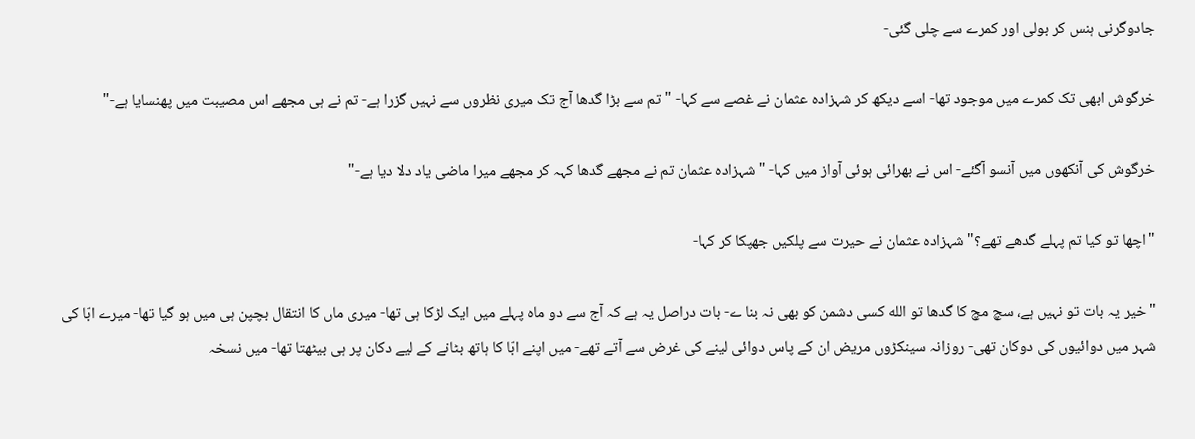جادوگرنی ہنس کر بولی اور کمرے سے چلی گئی-

خرگوش ابھی تک کمرے میں موجود تھا- اسے دیکھ کر شہزادہ عثمان نے غصے سے کہا- "تم سے بڑا گدھا آج تک میری نظروں سے نہیں گزرا ہے- تم نے ہی مجھے اس مصیبت میں پھنسایا ہے-"

خرگوش کی آنکھوں میں آنسو آگئے- اس نے بھرائی ہوئی آواز میں کہا- "شہزادہ عثمان تم نے مجھے گدھا کہہ کر مجھے میرا ماضی یاد دلا دیا ہے-"

"اچھا تو کیا تم پہلے گدھے تھے؟" شہزادہ عثمان نے حیرت سے پلکیں جھپکا کر کہا-

"خیر یہ بات تو نہیں ہے، سچ مچ کا گدھا تو الله کسی دشمن کو بھی نہ بنا ے- بات دراصل یہ ہے کہ آج سے دو ماہ پہلے میں ایک لڑکا ہی تھا- میری ماں کا انتقال بچپن ہی میں ہو گیا تھا- میرے ابّا کی شہر میں دوائیوں کی دوکان تھی- روزانہ سینکڑوں مریض ان کے پاس دوائی لینے کی غرض سے آتے تھے- میں اپنے ابّا کا ہاتھ بٹانے کے لیے دکان پر ہی بیٹھتا تھا- میں نسخہ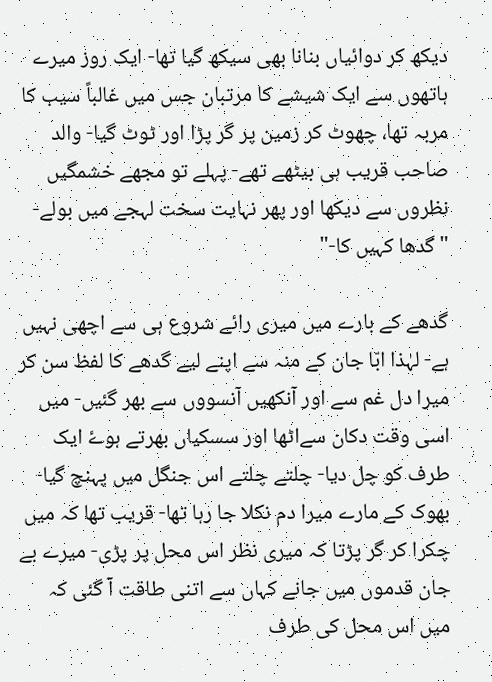دیکھ کر دوائیاں بنانا بھی سیکھ گیا تھا- ایک روز میرے ہاتھوں سے ایک شیشے کا مرتبان جس میں غالباً سیب کا مربہ تھا، چھوٹ کر زمین پر گر پڑا اور ٹوٹ گیا- والد صاحب قریب ہی بیٹھے تھے- پہلے تو مجھے خشمگیں نظروں سے دیکھا اور پھر نہایت سخت لہجے میں بولے- "گدھا کہیں کا-"

گدھے کے بارے میں میری رائے شروع ہی سے اچھی نہیں ہے- لہٰذا ابّا جان کے منہ سے اپنے لیے گدھے کا لفظ سن کر میرا دل غم سے اور آنکھیں آنسووں سے بھر گئیں- میں اسی وقت دکان سےاٹھا اور سسکیاں بھرتے ہوۓ ایک طرف کو چل دیا- چلتے چلتے اس جنگل میں پہنچ گیا- بھوک کے مارے میرا دم نکلا جا رہا تھا- قریب تھا کہ میں چکرا کر گر پڑتا کہ میری نظر اس محل پر پڑی- میرے بے جان قدموں میں جانے کہاں سے اتنی طاقت آ گئی کہ میں اس محل کی طرف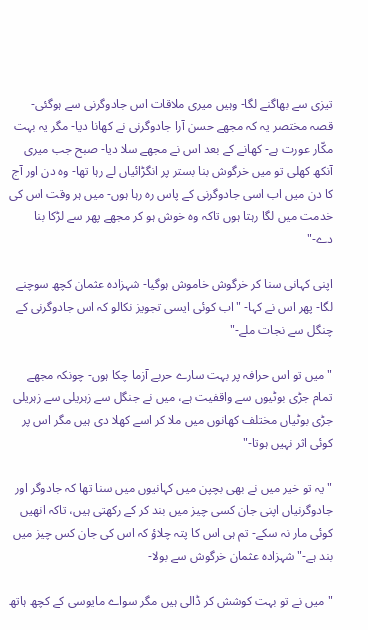تیزی سے بھاگنے لگا- وہیں میری ملاقات اس جادوگرنی سے ہوگئی- قصہ مختصر یہ کہ مجھے حسن آرا جادوگرنی نے کھانا دیا- مگر یہ بہت مکّار عورت ہے- کھانے کے بعد اس نے مجھے سلا دیا- صبح جب میری آنکھ کھلی تو میں خرگوش بنا بستر پر انگڑائیاں لے رہا تھا- وہ دن اور آج کا دن میں اب اسی جادوگرنی کے پاس رہ رہا ہوں- میں ہر وقت اس کی خدمت میں لگا رہتا ہوں تاکہ وہ خوش ہو کر مجھے پھر سے لڑکا بنا دے-"

اپنی کہانی سنا کر خرگوش خاموش ہوگیا- شہزادہ عثمان کچھ سوچنے لگا- پھر اس نے کہا- "اب کوئی ایسی تجویز نکالو کہ اس جادوگرنی کے چنگل سے نجات ملے-"

"میں تو اس حرافہ پر بہت سارے حربے آزما چکا ہوں- چونکہ مجھے تمام جڑی بوٹیوں سے واقفیت ہے، میں نے جنگل سے زہریلی سے زہریلی جڑی بوٹیاں مختلف کھانوں میں ملا کر اسے کھلا دی ہیں مگر اس پر کوئی اثر نہیں ہوتا-"

"یہ تو خیر میں نے بھی بچپن میں کہانیوں میں سنا تھا کہ جادوگر اور جادوگرنیاں اپنی جان کسی چیز میں بند کر کے رکھتی ہیں، تاکہ انھیں کوئی مار نہ سکے- تم ہی اس کا پتہ چلاؤ کہ اس کی جان کس چیز میں بند ہے-" شہزادہ عثمان خرگوش سے بولا-

"میں نے تو بہت کوشش کر ڈالی ہیں مگر سواے مایوسی کے کچھ ہاتھ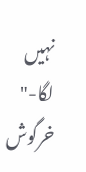نہیں لگا-" خرگوش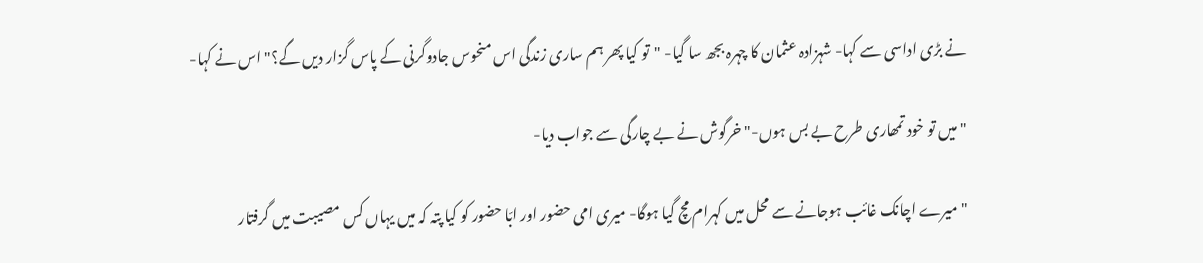نے بڑی اداسی سے کہا- شہزادہ عثمان کا چہرہ بجھ سا گیا- "تو کیا پھر ہم ساری زندگی اس منحوس جادوگرنی کے پاس گزار دیں گے؟" اس نے کہا-

"میں تو خود تمھاری طرح بے بس ہوں-" خرگوش نے بے چارگی سے جواب دیا-

"میرے اچانک غائب ہوجانے سے محل میں کہرام مچ گیا ہوگا- میری امی حضور اور ابّا حضور کو کیا پتہ کہ میں یہاں کس مصیبت میں گرفتار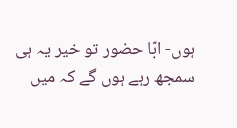ہوں- ابّا حضور تو خیر یہ ہی سمجھ رہے ہوں گے کہ میں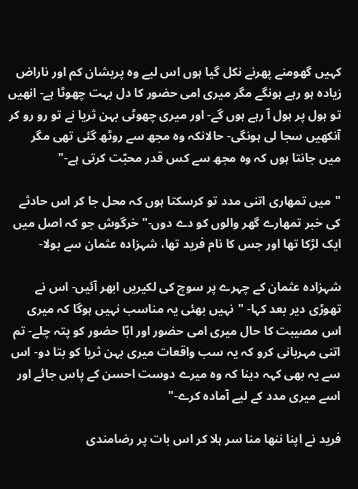کہیں گھومنے پھرنے نکل گیا ہوں اس لیے وہ پریشان کم اور ناراض زیادہ ہو رہے ہونگے مگر میری امی حضور کا دل بہت چھوٹا ہے- انھیں تو ہول پر ہول آ رہے ہوں گے- اور میری چھوٹی بہن ثریا نے تو رو رو کر آنکھیں سجا لی ہونگی- حالانکہ وہ مجھ سے روٹھ گئی تھی مگر میں جانتا ہوں کہ وہ مجھ سے کس قدر محبّت کرتی ہے-"

"میں تمھاری اتنی مدد تو کرسکتا ہوں کہ محل جا کر اس حادثے کی خبر تمھارے گھر والوں کو دے دوں-" خرگوش جو کہ اصل میں ایک لڑکا تھا اور جس کا نام فرید تھا، شہزادہ عثمان سے بولا-

شہزادہ عثمان کے چہرے پر سوچ کی لکیریں ابھر آئیں- اس نے تھوڑی دیر بعد کہا- "نہیں بھئی یہ مناسب نہیں ہوگا کہ میری اس مصیبت کا حال میری امی حضور اور ابّا حضور کو پتہ چلے- تم اتنی مہربانی کرو کہ یہ سب واقعات میری بہن ثریا کو بتا دو- اس سے یہ بھی کہہ دینا کہ وہ میرے دوست احسن کے پاس جائے اور اسے میری مدد کے لیے آمادہ کرے-"

فرید نے اپنا ننھا منا سر ہلا کر اس بات پر رضامندی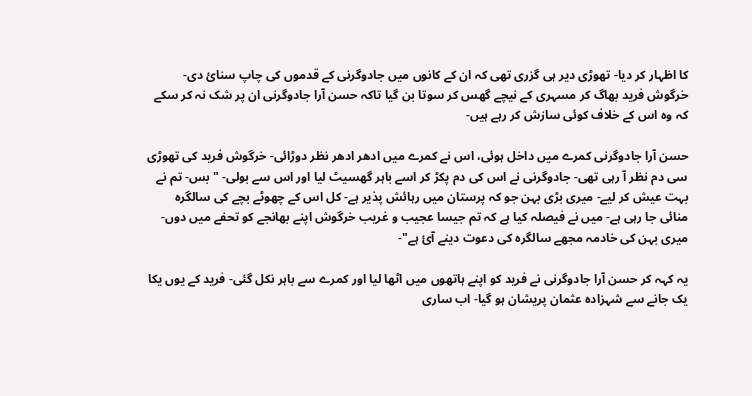کا اظہار کر دیا- تھوڑی دیر ہی گزری تھی کہ ان کے کانوں میں جادوگرنی کے قدموں کی چاپ سنائ دی- خرگوش فرید بھاگ کر مسہری کے نیچے گھس کر سوتا بن گیا تاکہ حسن آرا جادوگرنی ان پر شک نہ کر سکے کہ وہ اس کے خلاف کوئی سازش کر رہے ہیں-

حسن آرا جادوگرنی کمرے میں داخل ہوئی، اس نے کمرے میں ادھر ادھر نظر دوڑائی- خرگوش فرید کی تھوڑی سی دم نظر آ رہی تھی- جادوگرنی نے اس کی دم پکڑ کر اسے باہر گھسیٹ لیا اور اس سے بولی- "بس- تم نے بہت عیش کر لیے- میری بڑی بہن جو کہ پرستان میں رہائش پذیر ہے- کل اس کے چھوٹے بچے کی سالگرہ منائی جا رہی ہے- میں نے فیصلہ کیا ہے کہ تم جیسا عجیب و غریب خرگوش اپنے بھانجے کو تحفے میں دوں- میری بہن کی خادمہ مجھے سالگرہ کی دعوت دینے آئ ہے"-

یہ کہہ کر حسن آرا جادوگرنی نے فرید کو اپنے ہاتھوں میں اٹھا لیا اور کمرے سے باہر نکل گئی- فرید کے یوں یکا یک جانے سے شہزادہ عثمان پریشان ہو گیا- اب ساری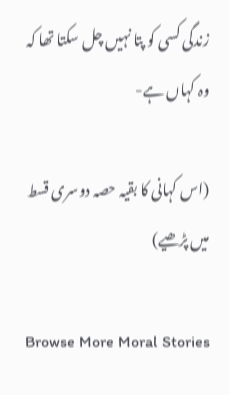زندگی کسی کو پتا نہیں چل سکتا تھا کہ وہ کہاں ہے-

(اس کہانی کا بقیہ حصہ دوسری قسط میں پڑھیے)

Browse More Moral Stories